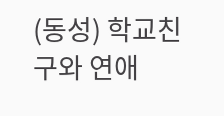(동성) 학교친구와 연애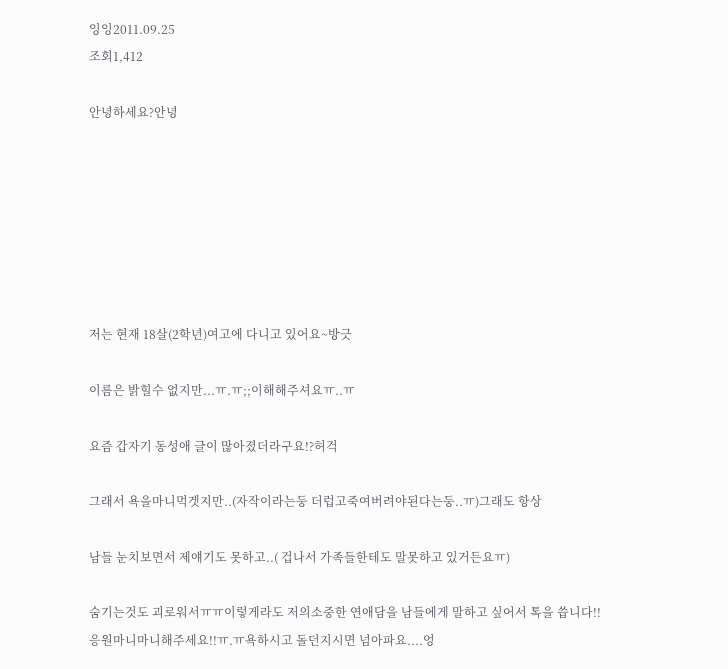잉잉2011.09.25
조회1,412

안녕하세요?안녕







저는 현재 18살(2학년)여고에 다니고 있어요~방긋

이름은 밝힐수 없지만...ㅠ.ㅠ;;이해해주셔요ㅠ..ㅠ

요즘 갑자기 동성애 글이 많아졌더라구요!?허걱

그래서 욕을마니먹겟지만..(자작이라는둥 더럽고죽여버려야된다는둥..ㅠ)그래도 항상

남들 눈치보면서 제얘기도 못하고..( 겁나서 가족들한테도 말못하고 있거든요ㅠ)

숨기는것도 괴로워서ㅠㅠ이렇게라도 저의소중한 연애담을 남들에게 말하고 싶어서 톡을 씁니다!!응원마니마니해주세요!!ㅠ.ㅠ욕하시고 돌던지시면 넘아파요....엉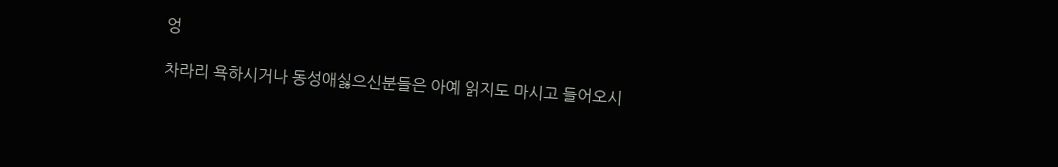엉

차라리 욕하시거나 동성애싫으신분들은 아예 읽지도 마시고 들어오시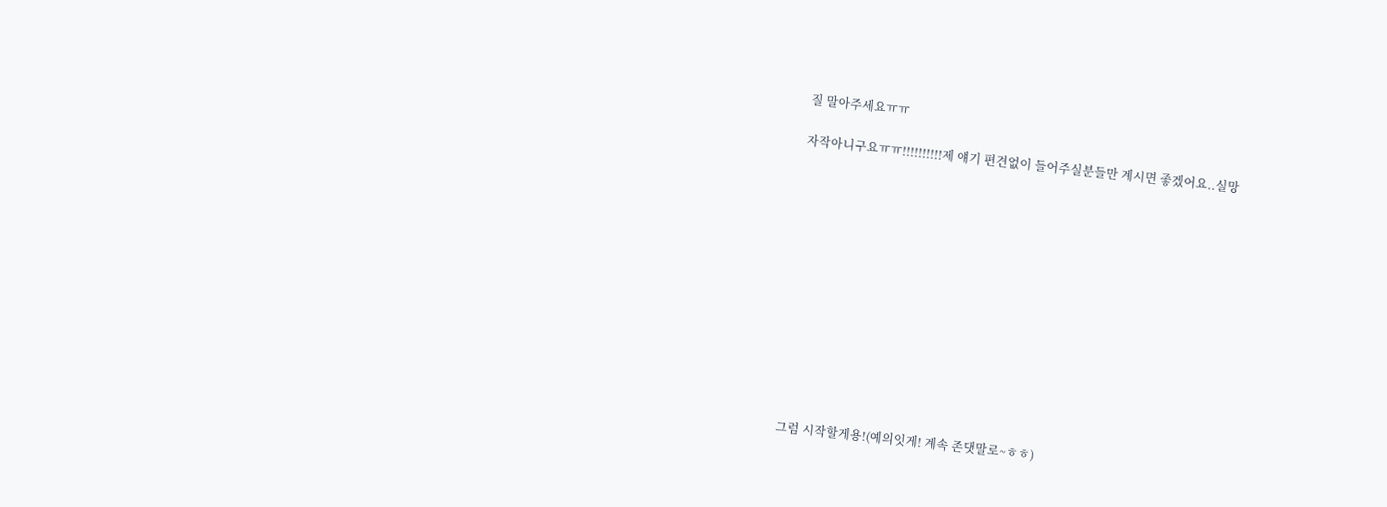질 말아주세요ㅠㅠ

자작아니구요ㅠㅠ!!!!!!!!!!제 얘기 편견없이 들어주실분들만 계시면 좋겠어요..실망













그럼 시작할게용!(예의잇게! 계속 존댓말로~ㅎㅎ)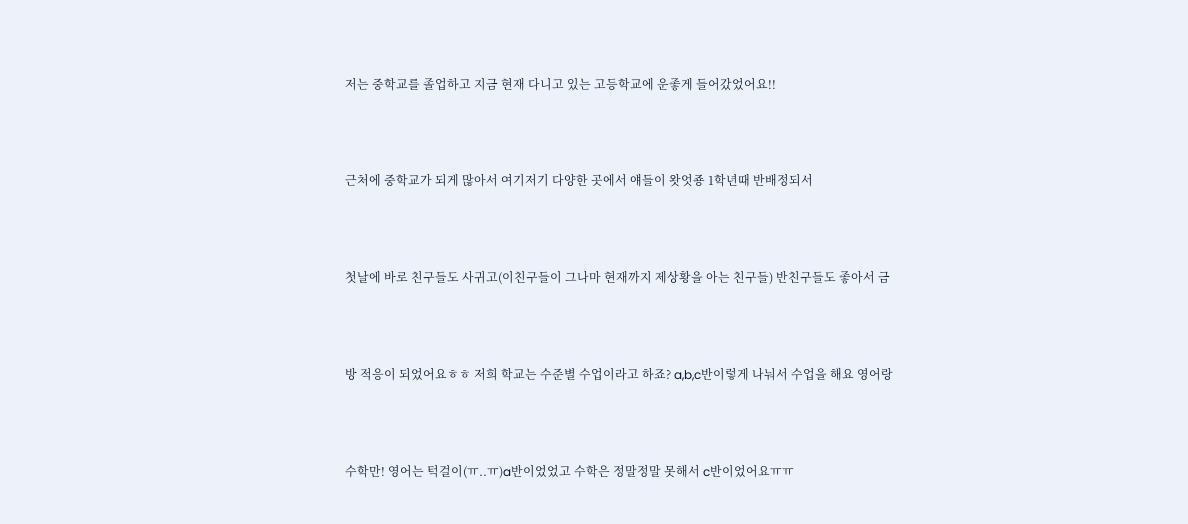저는 중학교를 졸업하고 지금 현재 다니고 있는 고등학교에 운좋게 들어갔었어요!!



근처에 중학교가 되게 많아서 여기저기 다양한 곳에서 얘들이 왓엇죵 1학년때 반배정되서



첫날에 바로 친구들도 사귀고(이친구들이 그나마 현재까지 제상황을 아는 친구들) 반친구들도 좋아서 금



방 적응이 되었어요ㅎㅎ 저희 학교는 수준별 수업이라고 하죠? a,b,c반이렇게 나눠서 수업을 해요 영어랑



수학만! 영어는 턱걸이(ㅠ..ㅠ)a반이었었고 수학은 정말정말 못해서 c반이었어요ㅠㅠ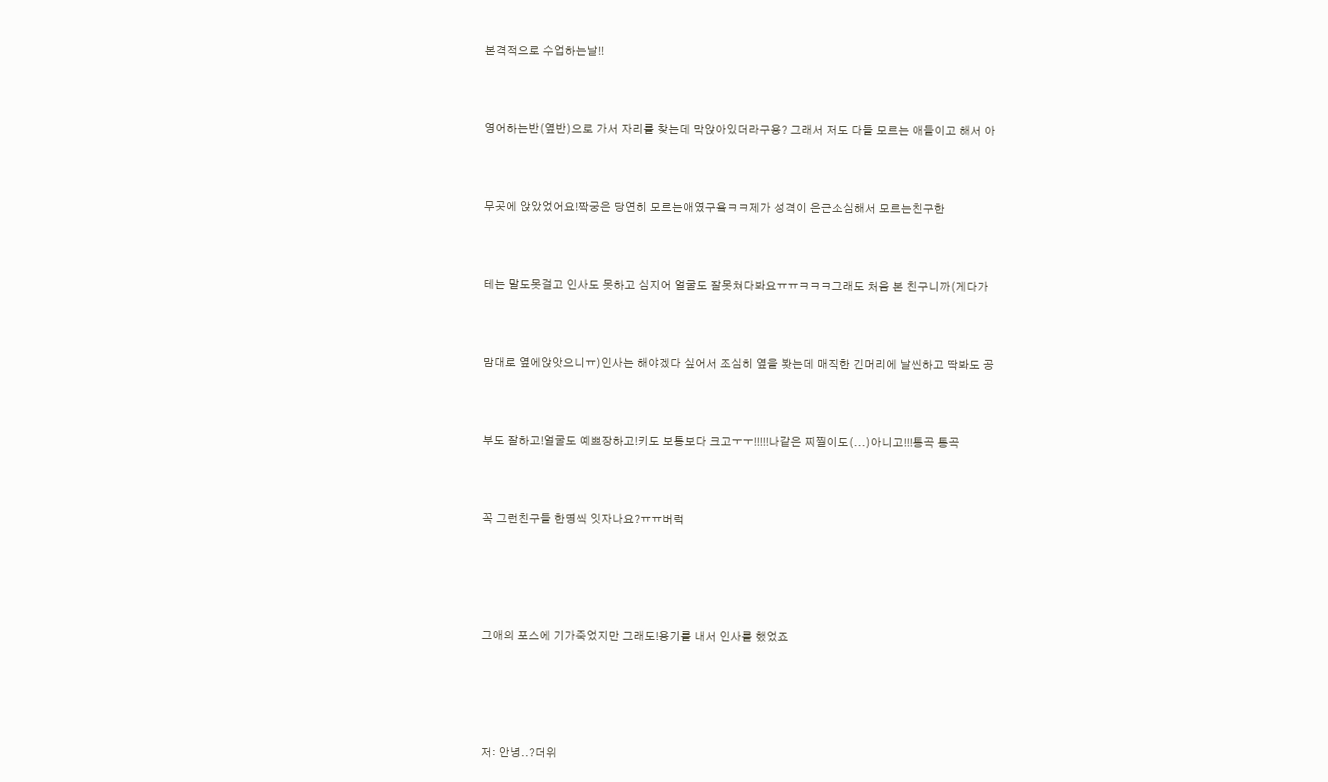본격적으로 수업하는날!!



영어하는반(옆반)으로 가서 자리를 찾는데 막앉아있더라구용? 그래서 저도 다들 모르는 애들이고 해서 아



무곳에 앉았었어요!짝궁은 당연히 모르는애였구욬ㅋㅋ제가 성격이 은근소심해서 모르는친구한



테는 말도못걸고 인사도 못하고 심지어 얼굴도 잘못쳐다봐요ㅠㅠㅋㅋㅋ그래도 처음 본 친구니까(게다가



맘대로 옆에앉앗으니ㅠ)인사는 해야겠다 싶어서 조심히 옆을 봣는데 매직한 긴머리에 날씬하고 딱봐도 공



부도 잘하고!얼굴도 예쁘장하고!키도 보통보다 크고ㅜㅜ!!!!!나같은 찌찔이도(...)아니고!!!통곡 통곡



꼭 그런친구들 한명씩 잇자나요?ㅠㅠ버럭





그애의 포스에 기가죽었지만 그래도!용기를 내서 인사를 했었죠





저: 안녕..?더위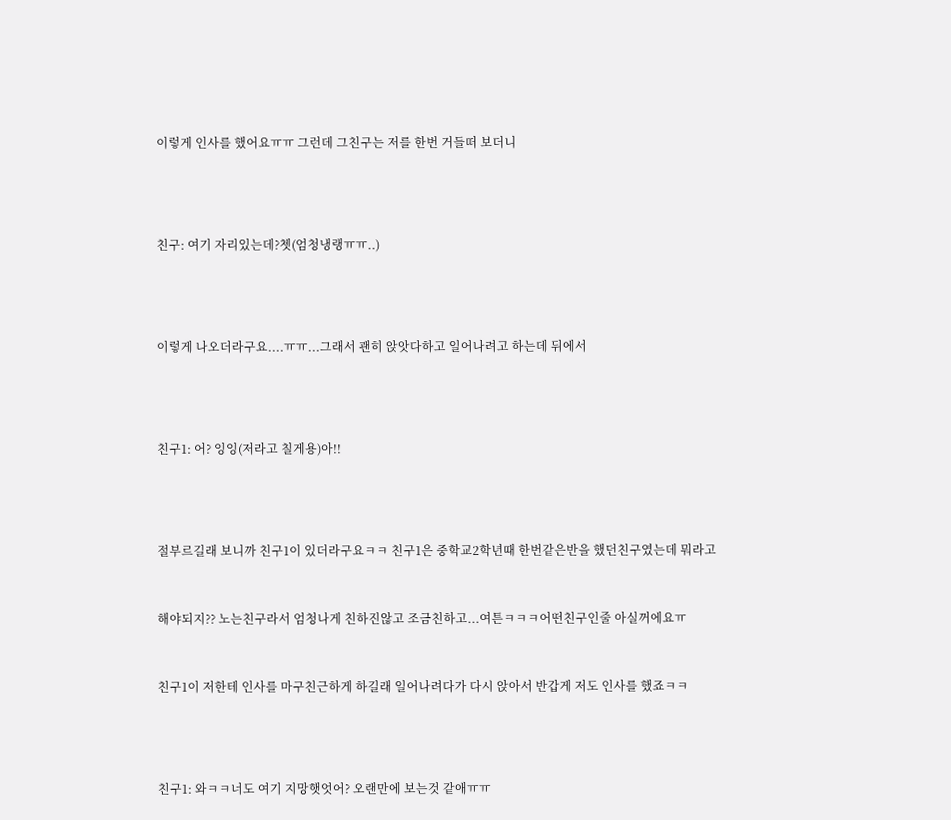이렇게 인사를 했어요ㅠㅠ 그런데 그친구는 저를 한번 거들떠 보더니





친구: 여기 자리있는데?쳇(엄청냉랭ㅠㅠ..)





이렇게 나오더라구요....ㅠㅠ...그래서 괜히 앉앗다하고 일어나려고 하는데 뒤에서





친구1: 어? 잉잉(저라고 칠게용)아!!





절부르길래 보니까 친구1이 있더라구요ㅋㅋ 친구1은 중학교2학년때 한번같은반을 했던친구였는데 뭐라고



해야되지?? 노는친구라서 엄청나게 친하진않고 조금친하고...여튼ㅋㅋㅋ어떤친구인줄 아실꺼에요ㅠ



친구1이 저한테 인사를 마구친근하게 하길래 일어나려다가 다시 앉아서 반갑게 저도 인사를 했죠ㅋㅋ





친구1: 와ㅋㅋ너도 여기 지망햇엇어? 오랜만에 보는것 같애ㅠㅠ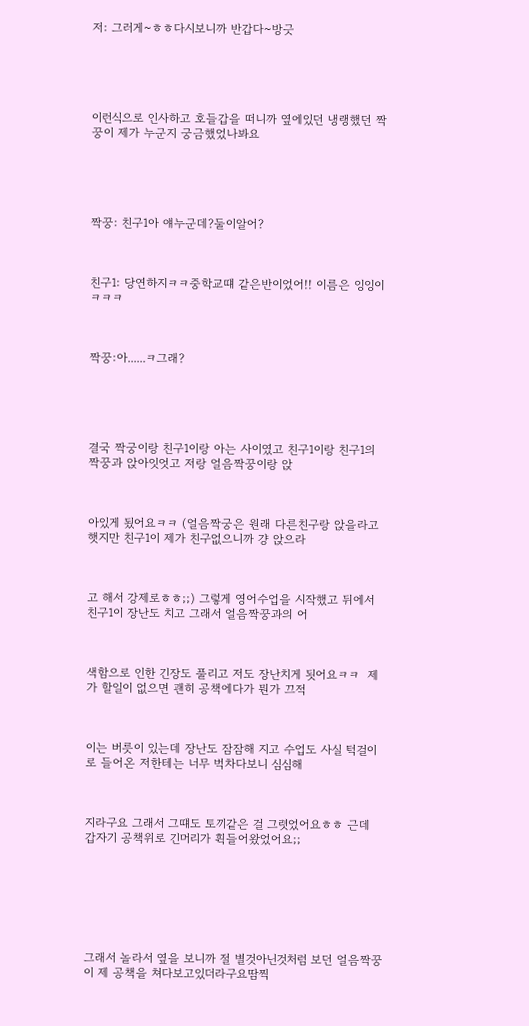저: 그러게~ㅎㅎ다시보니까 반갑다~방긋





이런식으로 인사하고 호들갑을 떠니까 옆에있던 냉랭했던 짝꿍이 제가 누군지 궁금했었나봐요





짝꿍: 친구1아 얘누군데?둘이알어?



친구1: 당연하지ㅋㅋ중학교떄 같은반이었어!! 이름은 잉잉이ㅋㅋㅋ



짝꿍:아......ㅋ그래?





결국 짝궁이랑 친구1이랑 아는 사이였고 친구1이랑 친구1의 짝꿍과 앉아잇엇고 저랑 얼음짝꿍이랑 앉



아있게 됬어요ㅋㅋ (얼음짝궁은 원래 다른친구랑 앉을라고 햇지만 친구1이 제가 친구없으니까 걍 앉으라



고 해서 강제로ㅎㅎ;;) 그렇게 영어수업을 시작했고 뒤에서 친구1이 장난도 치고 그래서 얼음짝꿍과의 어



색함으로 인한 긴장도 풀리고 저도 장난치게 됫어요ㅋㅋ  제가 할일이 없으면 괜히 공책에다가 뭔가 끄적



이는 버릇이 있는데 장난도 잠잠해 지고 수업도 사실 턱걸이로 들어온 저한테는 너무 벅차다보니 심심해



지라구요 그래서 그떄도 토끼같은 걸 그렷었어요ㅎㅎ 근데 갑자기 공책위로 긴머리가 휙들어왔었어요;;







그래서 놀라서 옆을 보니까 절 별것아닌것처럼 보던 얼음짝꿍이 제 공책을 쳐다보고있더라구요땀찍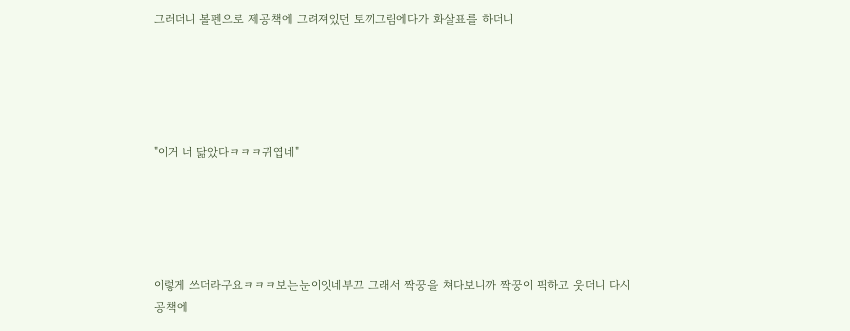그러더니 볼펜으로 제공책에 그려져있던 토끼그림에다가 화살표를 하더니





"이거 너 닮았다ㅋㅋㅋ귀엽네"





이렇게 쓰더라구요ㅋㅋㅋ보는눈이잇네부끄 그래서 짝꿍을 쳐다보니까 짝꿍이 픽하고 웃더니 다시 공책에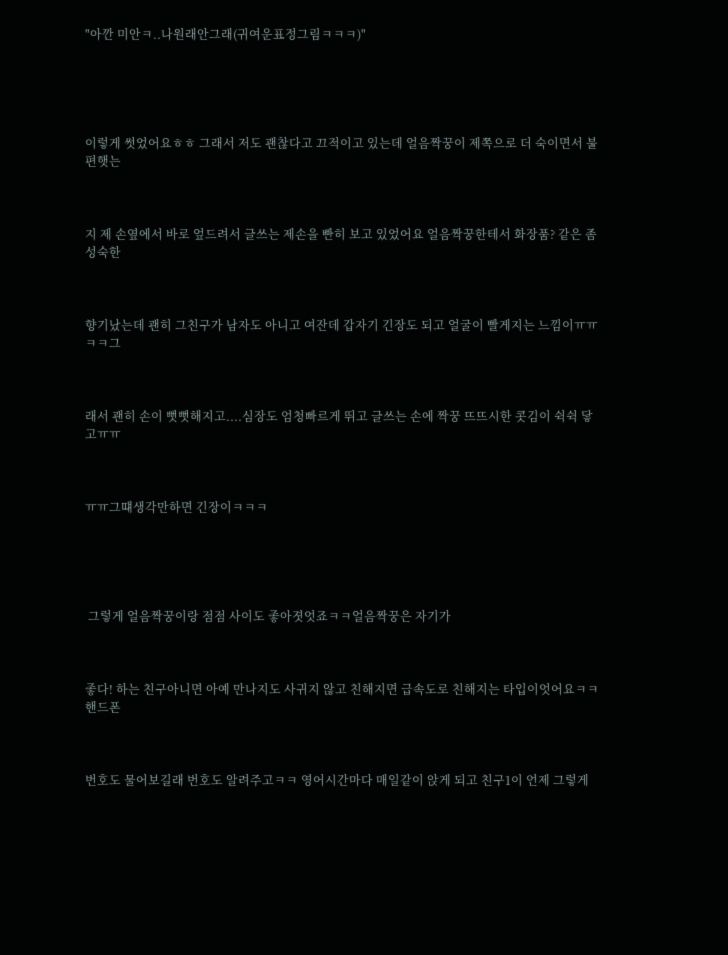"아깐 미안ㅋ..나원래안그래(귀여운표정그림ㅋㅋㅋ)"





이렇게 썻었어요ㅎㅎ 그래서 저도 괜찮다고 끄적이고 있는데 얼음짝꿍이 제쪽으로 더 숙이면서 불편햇는



지 제 손옆에서 바로 엎드려서 글쓰는 제손을 빤히 보고 있었어요 얼음짝꿍한테서 화장품? 같은 좀 성숙한



향기났는데 괜히 그친구가 남자도 아니고 여잔데 갑자기 긴장도 되고 얼굴이 빨게지는 느낌이ㅠㅠㅋㅋ그



래서 괜히 손이 뻣뻣해지고....심장도 엄청빠르게 뛰고 글쓰는 손에 짝꿍 뜨뜨시한 콧김이 쉭쉭 닿고ㅠㅠ



ㅠㅠ그떄생각만하면 긴장이ㅋㅋㅋ





 그렇게 얼음짝꿍이랑 점점 사이도 좋아졋엇죠ㅋㅋ얼음짝꿍은 자기가



좋다! 하는 친구아니면 아예 만나지도 사귀지 않고 친해지면 급속도로 친해지는 타입이엇어요ㅋㅋ핸드폰



번호도 물어보길래 번호도 알려주고ㅋㅋ 영어시간마다 매일같이 앉게 되고 친구1이 언제 그렇게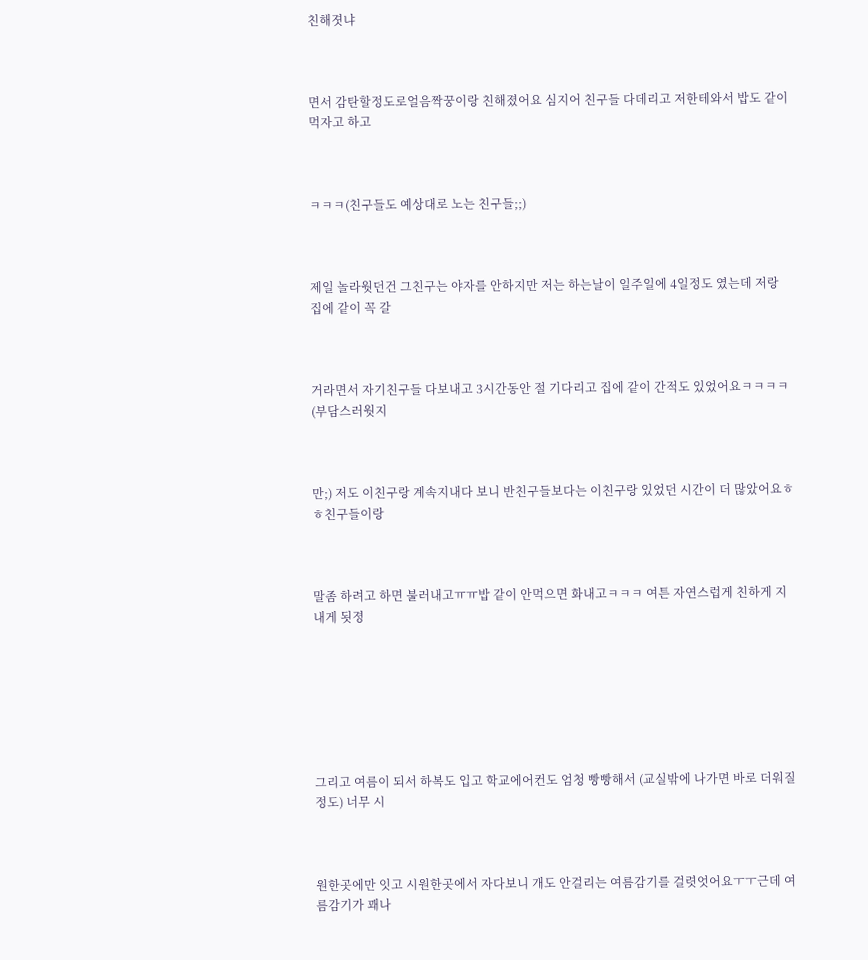친해졋냐



면서 감탄할정도로얼음짝꿍이랑 친해졌어요 심지어 친구들 다데리고 저한테와서 밥도 같이 먹자고 하고



ㅋㅋㅋ(친구들도 예상대로 노는 친구들;;)



제일 놀라웟던건 그친구는 야자를 안하지만 저는 하는날이 일주일에 4일정도 였는데 저랑 집에 같이 꼭 갈



거라면서 자기친구들 다보내고 3시간동안 절 기다리고 집에 같이 간적도 있었어요ㅋㅋㅋㅋ(부담스러웟지



만;) 저도 이친구랑 계속지내다 보니 반친구들보다는 이친구랑 있었던 시간이 더 많았어요ㅎㅎ친구들이랑



말좀 하려고 하면 불러내고ㅠㅠ밥 같이 안먹으면 화내고ㅋㅋㅋ 여튼 자연스럽게 친하게 지내게 됫졍







그리고 여름이 되서 하복도 입고 학교에어컨도 엄청 빵빵해서 (교실밖에 나가면 바로 더워질정도) 너무 시



원한곳에만 잇고 시원한곳에서 자다보니 개도 안걸리는 여름감기를 걸렷엇어요ㅜㅜ근데 여름감기가 꽤나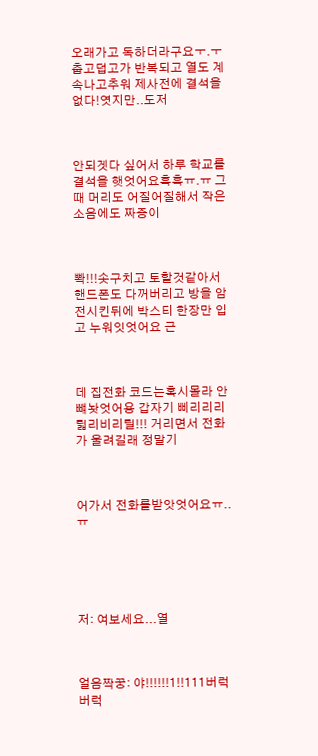오래가고 독하더라구요ㅜ.ㅜ 춥고덥고가 반복되고 열도 계속나고추워 제사전에 결석을 없다!엿지만..도저



안되겟다 싶어서 하루 학교를 결석을 햇엇어요흑흑ㅠ.ㅠ 그때 머리도 어질어질해서 작은 소음에도 짜증이



뽝!!!솟구치고 토할것같아서 핸드폰도 다꺼버리고 방을 암전시킨뒤에 박스티 한장만 입고 누워잇엇어요 근



데 집전화 코드는혹시몰라 안뺴놧엇어용 갑자기 삐리리리릷리비리릴!!! 거리면서 전화가 울려길래 정말기



어가서 전화를받앗엇어요ㅠ..ㅠ





저: 여보세요...열



얼음짝꿍: 야!!!!!!1!!111버럭버럭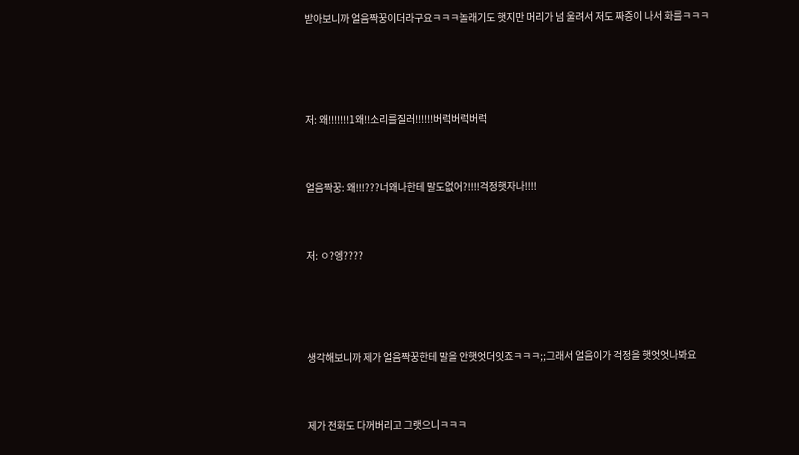받아보니까 얼음짝꿍이더라구요ㅋㅋㅋ놀래기도 햇지만 머리가 넘 울려서 저도 짜증이 나서 화를ㅋㅋㅋ





저: 왜!!!!!!!1왜!!소리를질러!!!!!!버럭버럭버럭



얼음짝꿍: 왜!!!???너왜나한테 말도없어?!!!!걱정햇자나!!!!



저: ㅇ?엥????





생각해보니까 제가 얼음짝꿍한테 말을 안햇엇더잇죠ㅋㅋㅋ;;그래서 얼음이가 걱정을 햇엇엇나봐요



제가 전화도 다꺼버리고 그랫으니ㅋㅋㅋ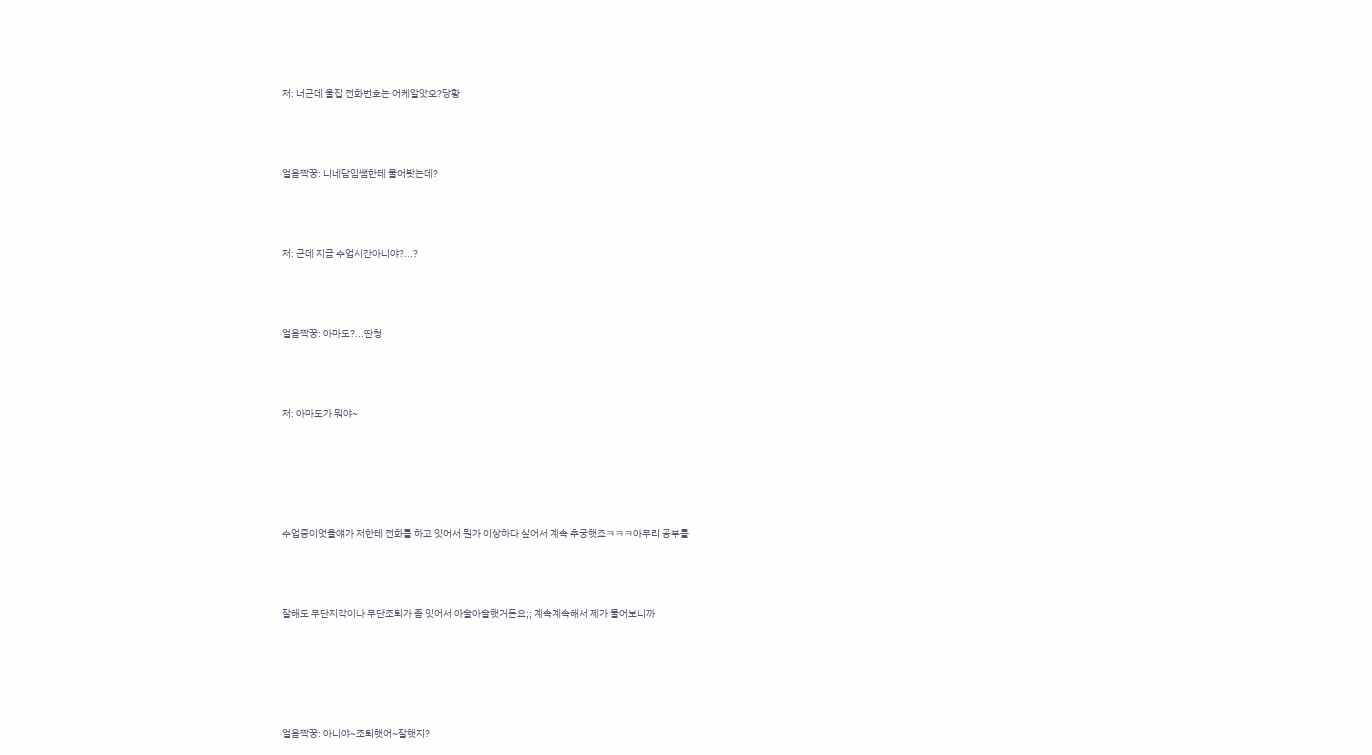저: 너근데 울집 전화번호는 어케알앗오?당황



얼음짝꿍: 니네담임쌤한테 물어봣는데?



저: 근데 지금 수업시간아니야?...?



얼음짝꿍: 아마도?...딴청



저: 아마도가 뭐야~





수업중이엇을얘가 저한테 전화를 하고 잇어서 뭔가 이상하다 싶어서 계속 추궁햇죠ㅋㅋㅋ아무리 공부를



잘해도 무단지각이나 무단조퇴가 좀 잇어서 아슬아슬햇거든요;; 계속계속해서 제가 물어보니까





얼음짝꿍: 아니야~조퇴햇어~잘햇지?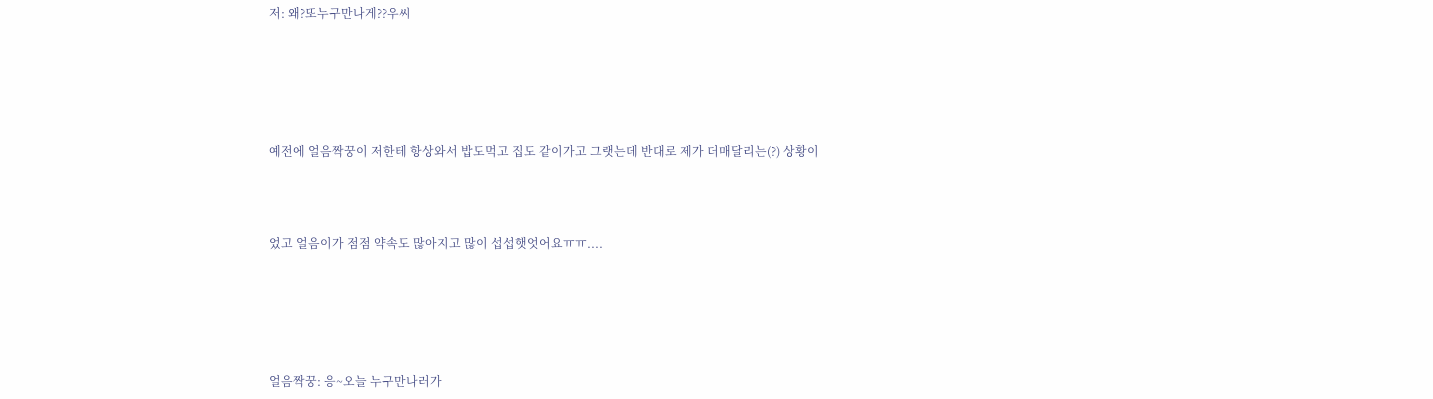저: 왜?또누구만나게??우씨





예전에 얼음짝꿍이 저한테 항상와서 밥도먹고 집도 같이가고 그랫는데 반대로 제가 더매달리는(?) 상황이



었고 얼음이가 점점 약속도 많아지고 많이 섭섭햇엇어요ㅠㅠ....





얼음짝꿍: 응~오늘 누구만나러가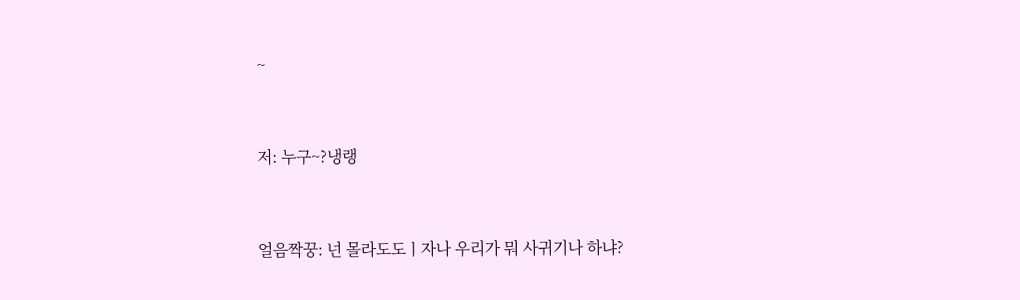~



저: 누구~?냉랭



얼음짝꿍: 넌 몰라도도ㅣ자나 우리가 뭐 사귀기나 하냐?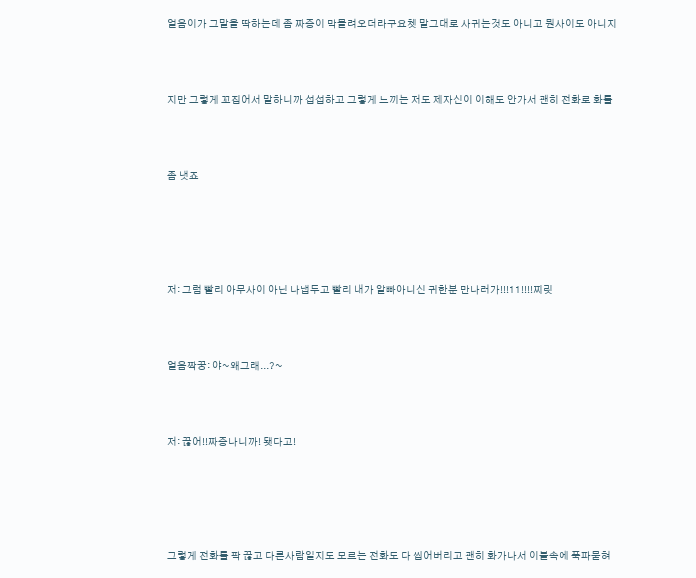얼음이가 그말을 딱하는데 좀 짜증이 막몰려오더라구요쳇 말그대로 사귀는것도 아니고 뭔사이도 아니지



지만 그렇게 꼬집어서 말하니까 섭섭하고 그렇게 느끼는 저도 제자신이 이해도 안가서 괜히 전화로 화를



좀 냇죠





저: 그럼 빨리 아무사이 아닌 나냅두고 빨리 내가 알빠아니신 귀한분 만나러가!!!11!!!!찌릿



얼음짝꿍: 야~왜그래...?~



저: 끊어!!짜증나니까! 됏다고!





그렇게 전화를 팍 끊고 다른사람일지도 모르는 전화도 다 씹어버리고 괜히 화가나서 이불속에 푹파묻혀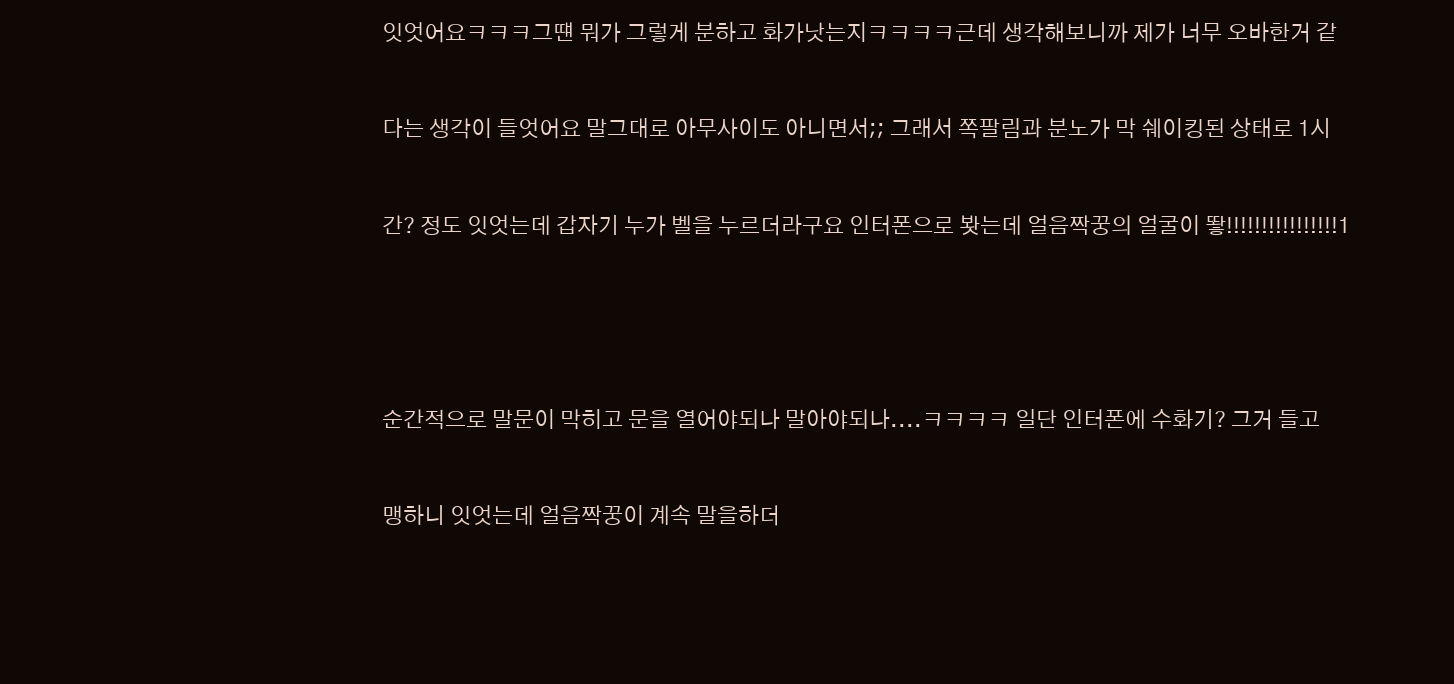잇엇어요ㅋㅋㅋ그떈 뭐가 그렇게 분하고 화가낫는지ㅋㅋㅋㅋ근데 생각해보니까 제가 너무 오바한거 같



다는 생각이 들엇어요 말그대로 아무사이도 아니면서;; 그래서 쪽팔림과 분노가 막 쉐이킹된 상태로 1시



간? 정도 잇엇는데 갑자기 누가 벨을 누르더라구요 인터폰으로 봣는데 얼음짝꿍의 얼굴이 뙇!!!!!!!!!!!!!!!!1







순간적으로 말문이 막히고 문을 열어야되나 말아야되나....ㅋㅋㅋㅋ 일단 인터폰에 수화기? 그거 들고



맹하니 잇엇는데 얼음짝꿍이 계속 말을하더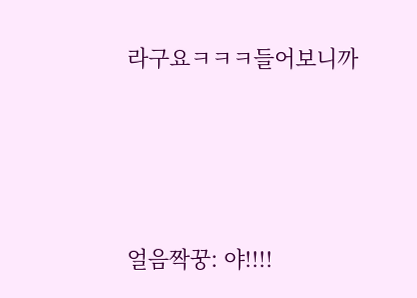라구요ㅋㅋㅋ들어보니까







얼음짝꿍: 야!!!!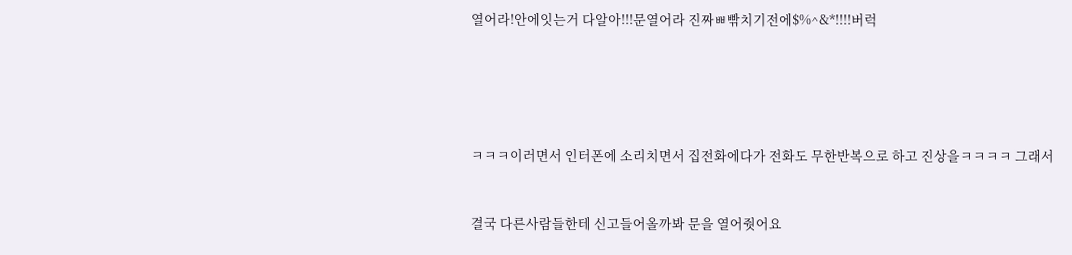열어라!안에잇는거 다알아!!!문열어라 진짜ㅃ빢치기전에$%^&*!!!!버럭







ㅋㅋㅋ이러면서 인터폰에 소리치면서 집전화에다가 전화도 무한반복으로 하고 진상을ㅋㅋㅋㅋ 그래서



결국 다른사람들한테 신고들어올까봐 문을 열어줫어요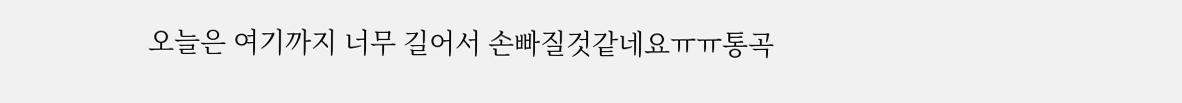오늘은 여기까지 너무 길어서 손빠질것같네요ㅠㅠ통곡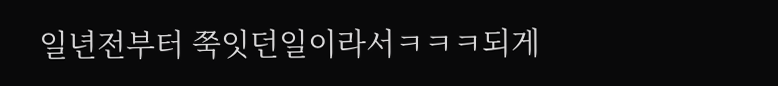일년전부터 쭉잇던일이라서ㅋㅋㅋ되게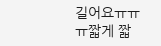길어요ㅠㅠㅠ짧게 짧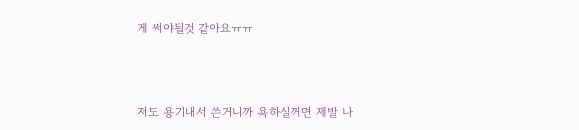게 써야될것 같아요ㅠㅠ



저도 용기내서 쓴거니까 욕하실꺼면 제발 나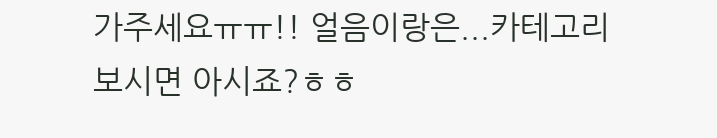가주세요ㅠㅠ!! 얼음이랑은...카테고리 보시면 아시죠?ㅎㅎ